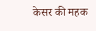केसर की महक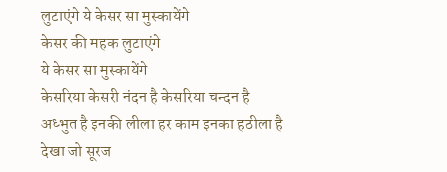लुटाएंगे ये केसर सा मुस्कायेंगे
केसर की महक लुटाएंगे
ये केसर सा मुस्कायेंगे
केसरिया केसरी नंदन है केसरिया चन्दन है
अध्भुत है इनकी लीला हर काम इनका हठीला है
देखा जो सूरज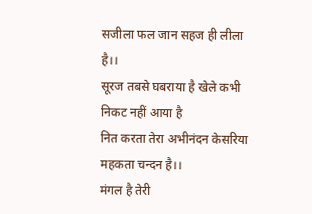सजीला फल जान सहज ही लीला है।।
सूरज तबसे घबराया है खेले कभी निकट नहीं आया है
नित करता तेरा अभीनंदन केसरिया महकता चन्दन है।।
मंगल है तेरी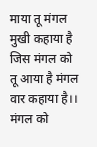माया तू मंगल मुखी कहाया है
जिस मंगल को तू आया है मंगल वार कहाया है।।
मंगल को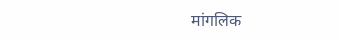मांगलिक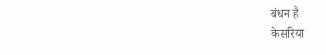बंधन है
केसरिया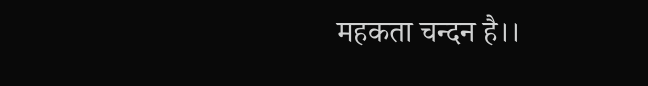महकता चन्दन है।।